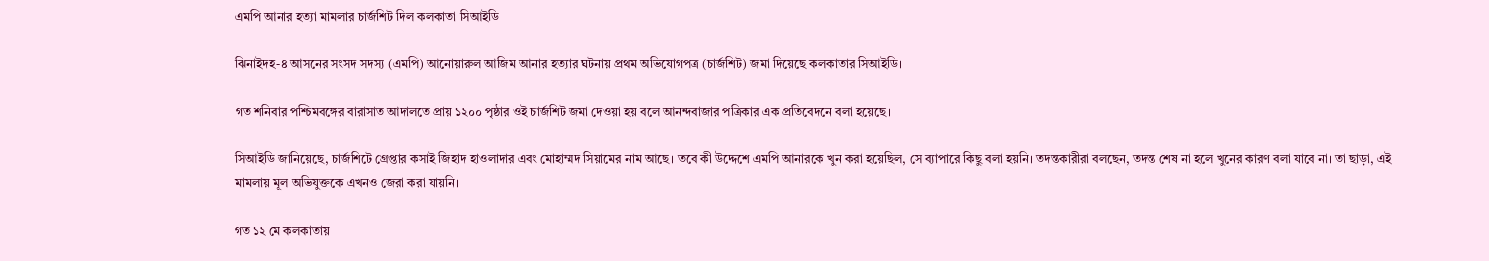এমপি আনার হত্যা মামলার চার্জশিট দিল কলকাতা সিআইডি

ঝিনাইদহ-৪ আসনের সংসদ সদস্য (এমপি) আনোয়ারুল আজিম আনার হত্যার ঘটনায় প্রথম অভিযোগপত্র (চার্জশিট) জমা দিয়েছে কলকাতার সিআইডি।

গত শনিবার পশ্চিমবঙ্গের বারাসাত আদালতে প্রায় ১২০০ পৃষ্ঠার ওই চার্জশিট জমা দেওয়া হয় বলে আনন্দবাজার পত্রিকার এক প্রতিবেদনে বলা হয়েছে।

সিআইডি জানিয়েছে, চার্জশিটে গ্রেপ্তার কসাই জিহাদ হাওলাদার এবং মোহাম্মদ সিয়ামের নাম আছে। তবে কী উদ্দেশে এমপি আনারকে খুন করা হয়েছিল, সে ব্যাপারে কিছু বলা হয়নি। তদন্তকারীরা বলছেন, তদন্ত শেষ না হলে খুনের কারণ বলা যাবে না। তা ছাড়া, এই মামলায় মূল অভিযুক্তকে এখনও জেরা করা যায়নি।

গত ১২ মে কলকাতায়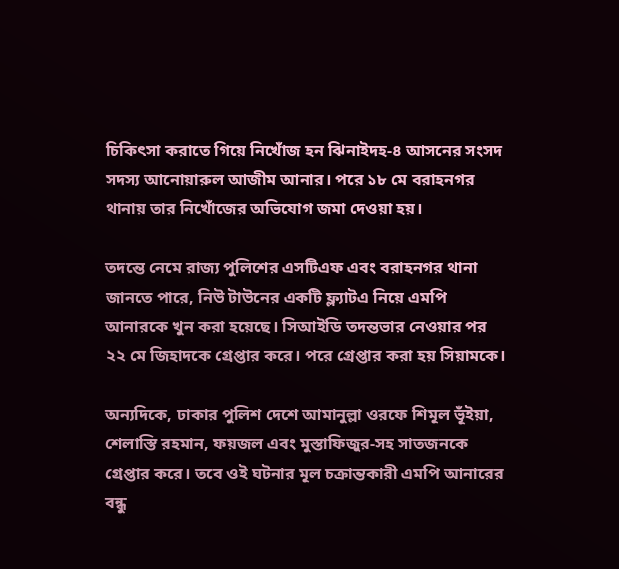চিকিৎসা করাতে গিয়ে নিখোঁজ হন ঝিনাইদহ-৪ আসনের সংসদ সদস্য আনোয়ারুল আজীম আনার। পরে ১৮ মে বরাহনগর থানায় তার নিখোঁজের অভিযোগ জমা দেওয়া হয়।

তদন্তে নেমে রাজ্য পুলিশের এসটিএফ এবং বরাহনগর থানা জানতে পারে, নিউ টাউনের একটি ফ্ল্যাটএ নিয়ে এমপি আনারকে খুন করা হয়েছে। সিআইডি তদন্তভার নেওয়ার পর ২২ মে জিহাদকে গ্রেপ্তার করে। পরে গ্রেপ্তার করা হয় সিয়ামকে।

অন্যদিকে, ঢাকার পুলিশ দেশে আমানুল্লা ওরফে শিমূল ভূঁইয়া, শেলাস্তি রহমান, ফয়জল এবং মুস্তাফিজুর-সহ সাতজনকে গ্রেপ্তার করে। তবে ওই ঘটনার মূল চক্রান্তকারী এমপি আনারের বন্ধু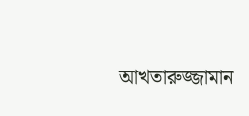আখতারুজ্জামান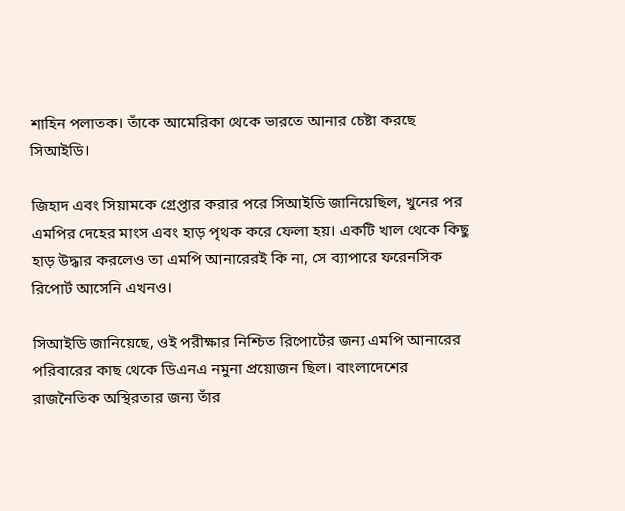শাহিন পলাতক। তাঁকে আমেরিকা থেকে ভারতে আনার চেষ্টা করছে সিআইডি।

জিহাদ এবং সিয়ামকে গ্রেপ্তার করার পরে সিআইডি জানিয়েছিল, খুনের পর এমপির দেহের মাংস এবং হাড় পৃথক করে ফেলা হয়। একটি খাল থেকে কিছু হাড় উদ্ধার করলেও তা এমপি আনারেরই কি না, সে ব্যাপারে ফরেনসিক রিপোর্ট আসেনি এখনও।

সিআইডি জানিয়েছে, ওই পরীক্ষার নিশ্চিত রিপোর্টের জন্য এমপি আনারের পরিবারের কাছ থেকে ডিএনএ নমুনা প্রয়োজন ছিল। বাংলাদেশের রাজনৈতিক অস্থিরতার জন্য তাঁর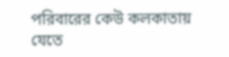পরিবারের কেউ কলকাতায় যেতে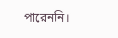পারেননি।